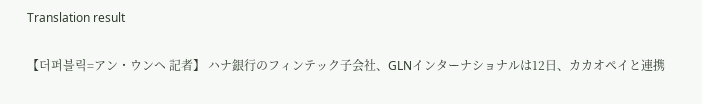Translation result

【더퍼블릭=アン・ウンヘ 記者】 ハナ銀行のフィンテック子会社、GLNインターナショナルは12日、カカオペイと連携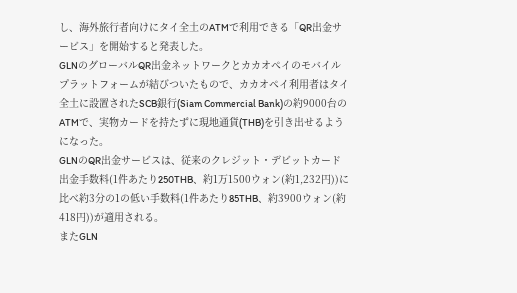し、海外旅行者向けにタイ全土のATMで利用できる「QR出金サービス」を開始すると発表した。
GLNのグローバルQR出金ネットワークとカカオペイのモバイルプラットフォームが結びついたもので、カカオペイ利用者はタイ全土に設置されたSCB銀行(Siam Commercial Bank)の約9000台のATMで、実物カードを持たずに現地通貨(THB)を引き出せるようになった。
GLNのQR出金サービスは、従来のクレジット・デビットカード出金手数料(1件あたり250THB、約1万1500ウォン(約1,232円))に比べ約3分の1の低い手数料(1件あたり85THB、約3900ウォン(約418円))が適用される。
またGLN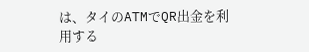は、タイのATMでQR出金を利用する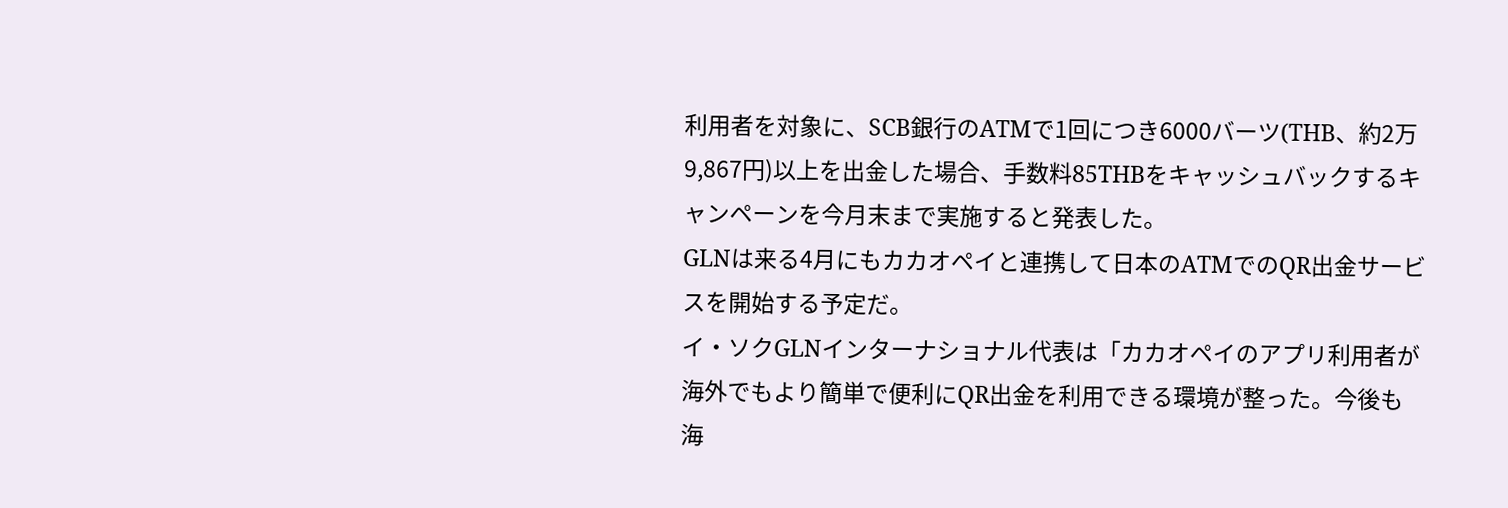利用者を対象に、SCB銀行のATMで1回につき6000バーツ(THB、約2万9,867円)以上を出金した場合、手数料85THBをキャッシュバックするキャンペーンを今月末まで実施すると発表した。
GLNは来る4月にもカカオペイと連携して日本のATMでのQR出金サービスを開始する予定だ。
イ・ソクGLNインターナショナル代表は「カカオペイのアプリ利用者が海外でもより簡単で便利にQR出金を利用できる環境が整った。今後も海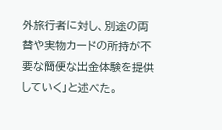外旅行者に対し、別途の両替や実物カードの所持が不要な簡便な出金体験を提供していく」と述べた。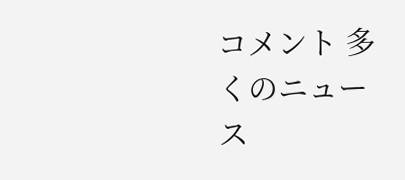コメント 多くのニュース